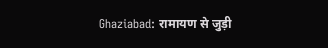Ghaziabad: रामायण से जुड़ी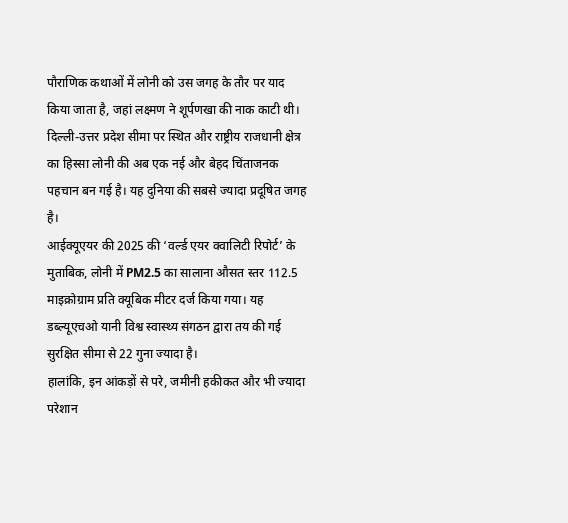पौराणिक कथाओं में लोनी को उस जगह के तौर पर याद किया जाता है, जहां लक्ष्मण ने शूर्पणखा की नाक काटी थी। दिल्ली-उत्तर प्रदेश सीमा पर स्थित और राष्ट्रीय राजधानी क्षेत्र का हिस्सा लोनी की अब एक नई और बेहद चिंताजनक पहचान बन गई है। यह दुनिया की सबसे ज्यादा प्रदूषित जगह है।
आईक्यूएयर की 2025 की ‘वर्ल्ड एयर क्वालिटी रिपोर्ट’ के मुताबिक, लोनी में PM2.5 का सालाना औसत स्तर 112.5 माइक्रोग्राम प्रति क्यूबिक मीटर दर्ज किया गया। यह डब्ल्यूएचओ यानी विश्व स्वास्थ्य संगठन द्वारा तय की गई सुरक्षित सीमा से 22 गुना ज्यादा है।
हालांकि, इन आंकड़ों से परे, जमीनी हकीकत और भी ज्यादा परेशान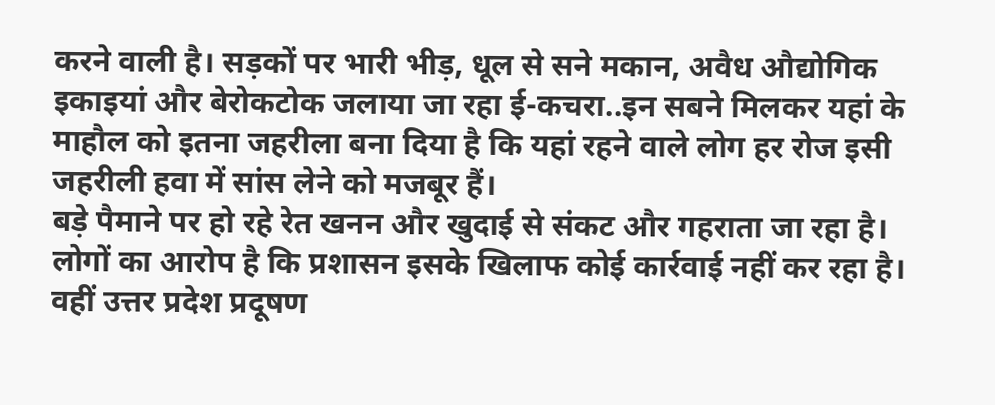करने वाली है। सड़कों पर भारी भीड़, धूल से सने मकान, अवैध औद्योगिक इकाइयां और बेरोकटोक जलाया जा रहा ई-कचरा..इन सबने मिलकर यहां के माहौल को इतना जहरीला बना दिया है कि यहां रहने वाले लोग हर रोज इसी जहरीली हवा में सांस लेने को मजबूर हैं।
बड़े पैमाने पर हो रहे रेत खनन और खुदाई से संकट और गहराता जा रहा है। लोगों का आरोप है कि प्रशासन इसके खिलाफ कोई कार्रवाई नहीं कर रहा है। वहीं उत्तर प्रदेश प्रदूषण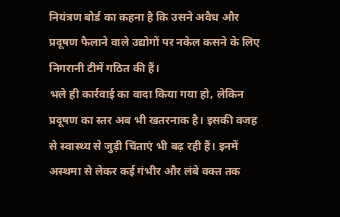नियंत्रण बोर्ड का कहना है कि उसने अवैध और प्रदूषण फैलाने वाले उद्योगों पर नकेल कसने के लिए निगरानी टीमें गठित की हैं।
भले ही कार्रवाई का वादा किया गया हो, लेकिन प्रदूषण का स्तर अब भी खतरनाक है। इसकी वजह से स्वास्थ्य से जुड़ी चिंताएं भी बढ़ रही हैं। इनमें अस्थमा से लेकर कई गंभीर और लंबे वक्त तक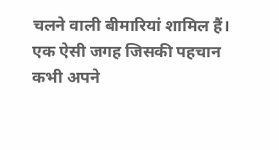चलने वाली बीमारियां शामिल हैं।
एक ऐसी जगह जिसकी पहचान कभी अपने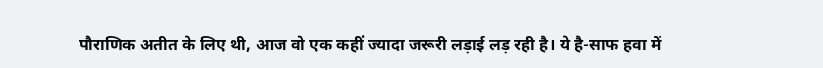पौराणिक अतीत के लिए थी, आज वो एक कहीं ज्यादा जरूरी लड़ाई लड़ रही है। ये है-साफ हवा में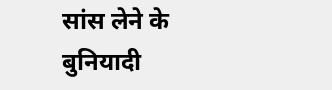सांस लेने के बुनियादी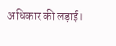अधिकार की लड़ाई।